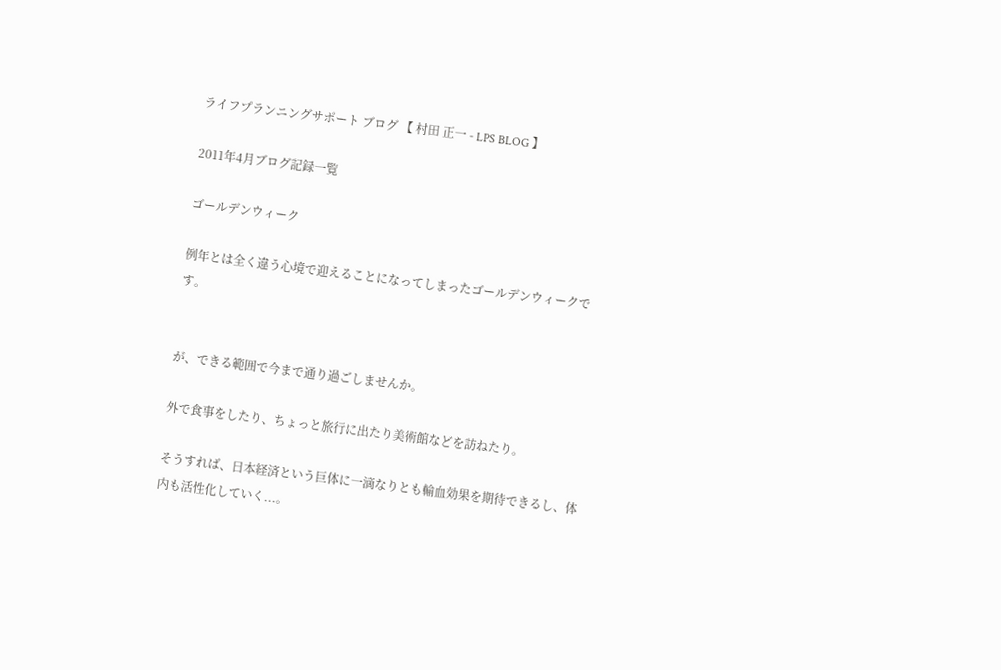ライフプランニングサポート ブログ 【 村田 正一 - LPS BLOG 】

2011年4月ブログ記録一覧

ゴールデンウィーク

例年とは全く違う心境で迎えることになってしまったゴールデンウィークです。


が、できる範囲で今まで通り過ごしませんか。

外で食事をしたり、ちょっと旅行に出たり美術館などを訪ねたり。

そうすれば、日本経済という巨体に一滴なりとも輸血効果を期待できるし、体内も活性化していく...。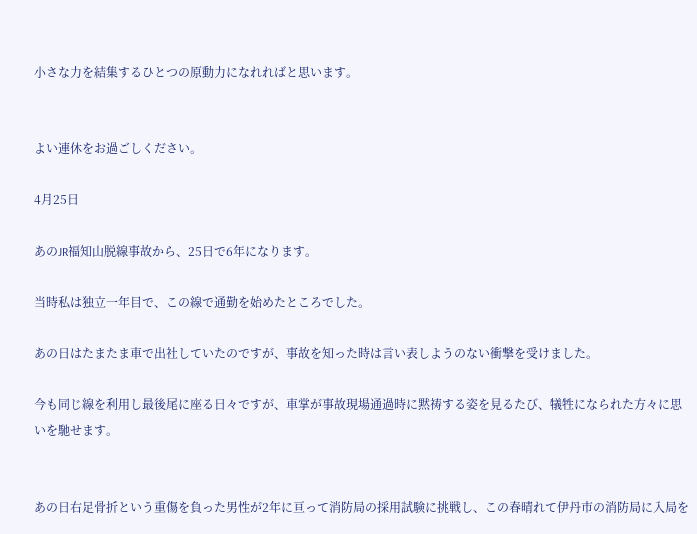小さな力を結集するひとつの原動力になれればと思います。


よい連休をお過ごしください。

4月25日

あのJR福知山脱線事故から、25日で6年になります。

当時私は独立一年目で、この線で通勤を始めたところでした。

あの日はたまたま車で出社していたのですが、事故を知った時は言い表しようのない衝撃を受けました。

今も同じ線を利用し最後尾に座る日々ですが、車掌が事故現場通過時に黙祷する姿を見るたび、犠牲になられた方々に思いを馳せます。


あの日右足骨折という重傷を負った男性が2年に亘って消防局の採用試験に挑戦し、この春晴れて伊丹市の消防局に入局を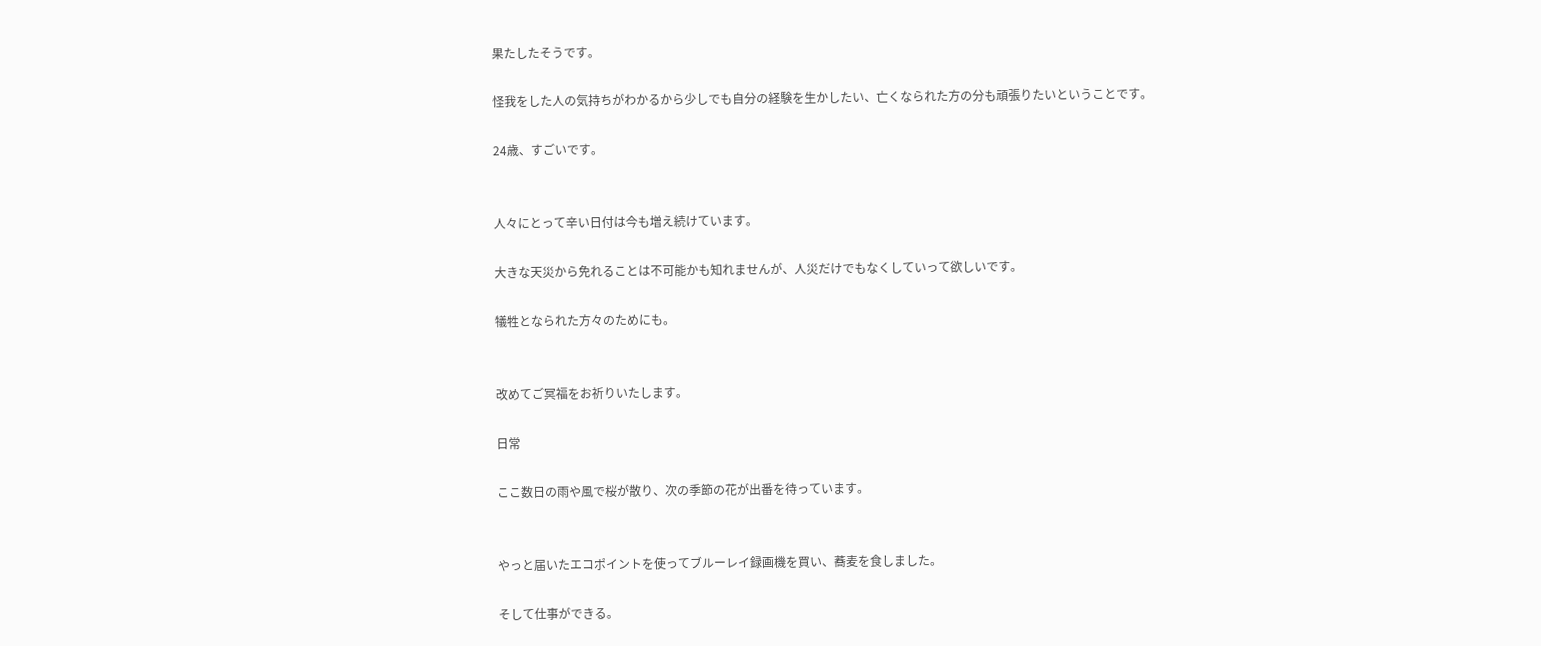果たしたそうです。

怪我をした人の気持ちがわかるから少しでも自分の経験を生かしたい、亡くなられた方の分も頑張りたいということです。

24歳、すごいです。


人々にとって辛い日付は今も増え続けています。

大きな天災から免れることは不可能かも知れませんが、人災だけでもなくしていって欲しいです。

犠牲となられた方々のためにも。


改めてご冥福をお祈りいたします。

日常

ここ数日の雨や風で桜が散り、次の季節の花が出番を待っています。


やっと届いたエコポイントを使ってブルーレイ録画機を買い、蕎麦を食しました。

そして仕事ができる。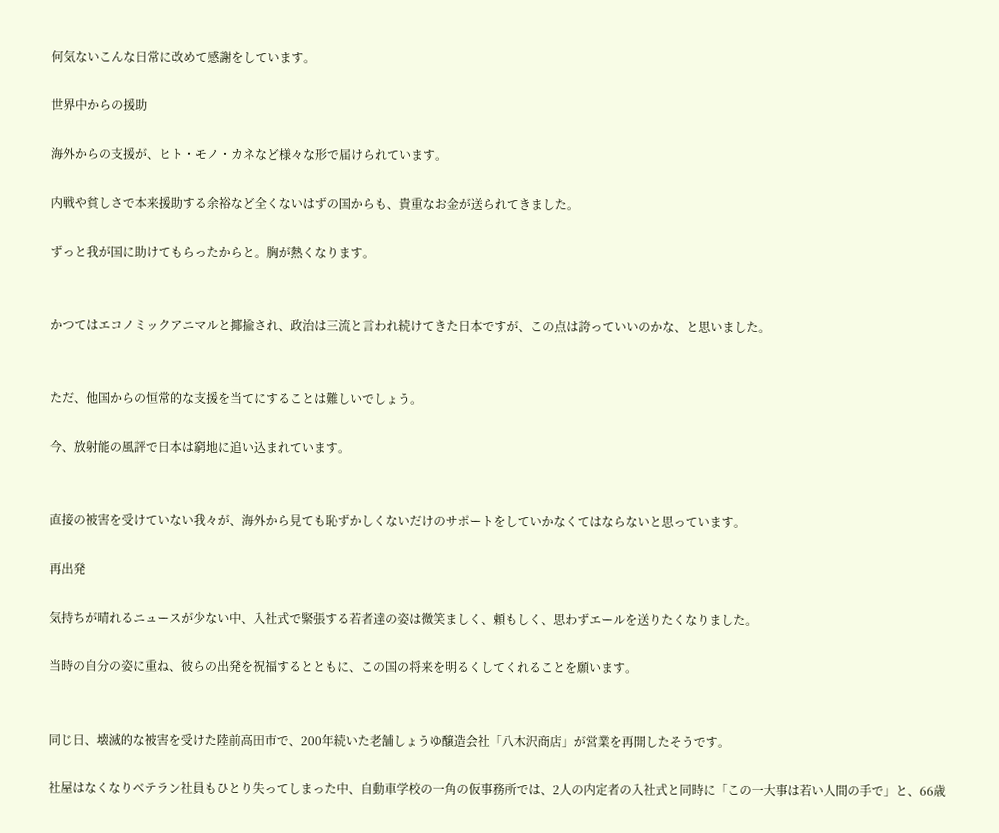何気ないこんな日常に改めて感謝をしています。

世界中からの援助

海外からの支援が、ヒト・モノ・カネなど様々な形で届けられています。

内戦や貧しさで本来援助する余裕など全くないはずの国からも、貴重なお金が送られてきました。

ずっと我が国に助けてもらったからと。胸が熱くなります。


かつてはエコノミックアニマルと揶揄され、政治は三流と言われ続けてきた日本ですが、この点は誇っていいのかな、と思いました。


ただ、他国からの恒常的な支援を当てにすることは難しいでしょう。

今、放射能の風評で日本は窮地に追い込まれています。


直接の被害を受けていない我々が、海外から見ても恥ずかしくないだけのサポートをしていかなくてはならないと思っています。

再出発

気持ちが晴れるニュースが少ない中、入社式で緊張する若者達の姿は微笑ましく、頼もしく、思わずエールを送りたくなりました。

当時の自分の姿に重ね、彼らの出発を祝福するとともに、この国の将来を明るくしてくれることを願います。


同じ日、壊滅的な被害を受けた陸前高田市で、200年続いた老舗しょうゆ醸造会社「八木沢商店」が営業を再開したそうです。

社屋はなくなりベテラン社員もひとり失ってしまった中、自動車学校の一角の仮事務所では、2人の内定者の入社式と同時に「この一大事は若い人間の手で」と、66歳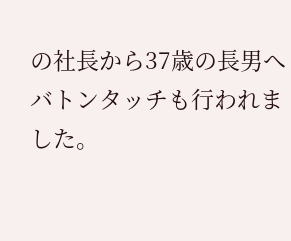の社長から37歳の長男へバトンタッチも行われました。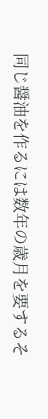同じ醤油を作るには数年の歳月を要するそ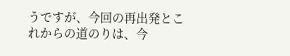うですが、今回の再出発とこれからの道のりは、今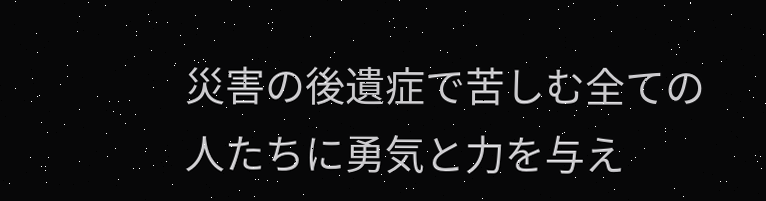災害の後遺症で苦しむ全ての人たちに勇気と力を与え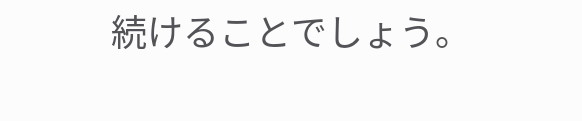続けることでしょう。